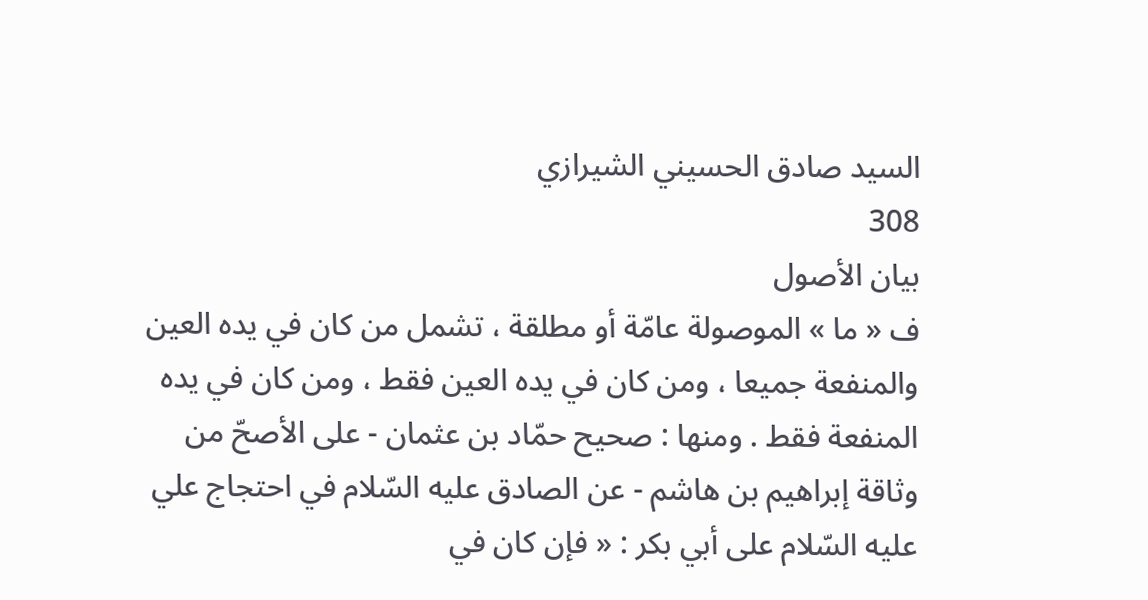السيد صادق الحسيني الشيرازي
308
بيان الأصول
ف « ما » الموصولة عامّة أو مطلقة ، تشمل من كان في يده العين والمنفعة جميعا ، ومن كان في يده العين فقط ، ومن كان في يده المنفعة فقط . ومنها : صحيح حمّاد بن عثمان - على الأصحّ من وثاقة إبراهيم بن هاشم - عن الصادق عليه السّلام في احتجاج علي عليه السّلام على أبي بكر : « فإن كان في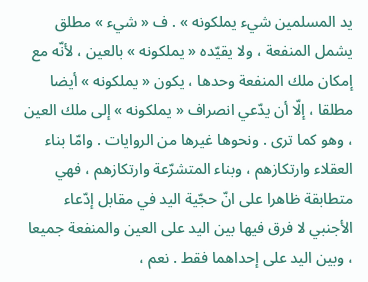يد المسلمين شيء يملكونه » . ف « شيء » مطلق يشمل المنفعة ، ولا يقيّده « يملكونه » بالعين ، لأنّه مع إمكان ملك المنفعة وحدها ، يكون « يملكونه » أيضا مطلقا ، إلّا أن يدّعي انصراف « يملكونه » إلى ملك العين ، وهو كما ترى . ونحوها غيرها من الروايات . وامّا بناء العقلاء وارتكازهم ، وبناء المتشرّعة وارتكازهم ، فهي متطابقة ظاهرا على انّ حجّية اليد في مقابل إدّعاء الأجنبي لا فرق فيها بين اليد على العين والمنفعة جميعا ، وبين اليد على إحداهما فقط . نعم ،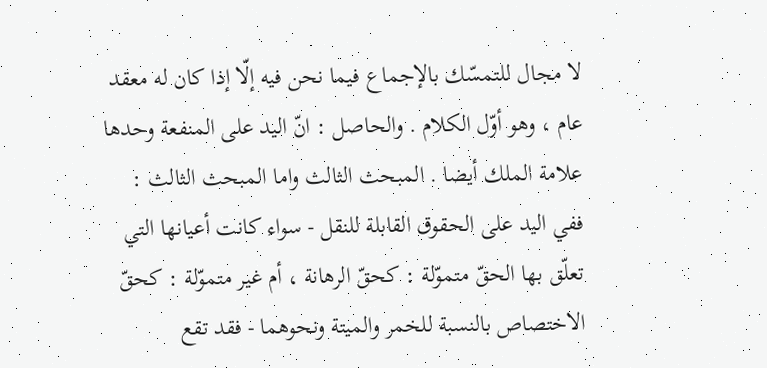لا مجال للتمسّك بالإجماع فيما نحن فيه إلّا إذا كان له معقد عام ، وهو أوّل الكلام . والحاصل : انّ اليد على المنفعة وحدها علامة الملك أيضا . المبحث الثالث واما المبحث الثالث : ففي اليد على الحقوق القابلة للنقل - سواء كانت أعيانها التي تعلّق بها الحقّ متموّلة : كحقّ الرهانة ، أم غير متموّلة : كحقّ الاختصاص بالنسبة للخمر والميتة ونحوهما - فقد تقع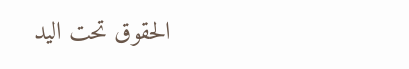الحقوق تحت اليد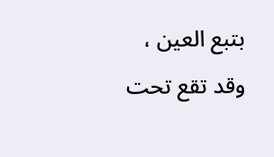بتبع العين ، وقد تقع تحت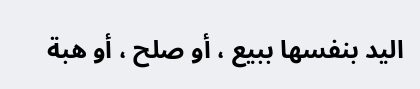اليد بنفسها ببيع ، أو صلح ، أو هبة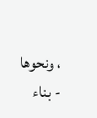، ونحوها - بناء